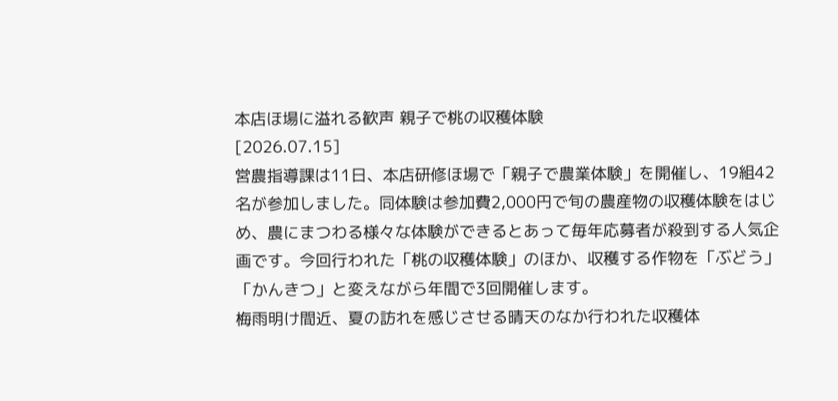本店ほ場に溢れる歓声 親子で桃の収穫体験
[2026.07.15]
営農指導課は11日、本店研修ほ場で「親子で農業体験」を開催し、19組42名が参加しました。同体験は参加費2,000円で旬の農産物の収穫体験をはじめ、農にまつわる様々な体験ができるとあって毎年応募者が殺到する人気企画です。今回行われた「桃の収穫体験」のほか、収穫する作物を「ぶどう」「かんきつ」と変えながら年間で3回開催します。
梅雨明け間近、夏の訪れを感じさせる晴天のなか行われた収穫体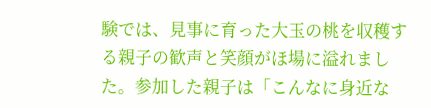験では、見事に育った大玉の桃を収穫する親子の歓声と笑顔がほ場に溢れました。参加した親子は「こんなに身近な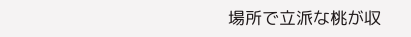場所で立派な桃が収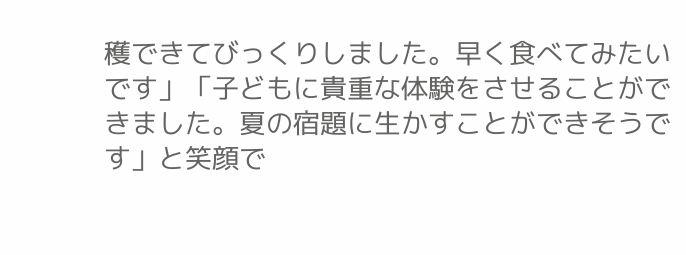穫できてびっくりしました。早く食べてみたいです」「子どもに貴重な体験をさせることができました。夏の宿題に生かすことができそうです」と笑顔で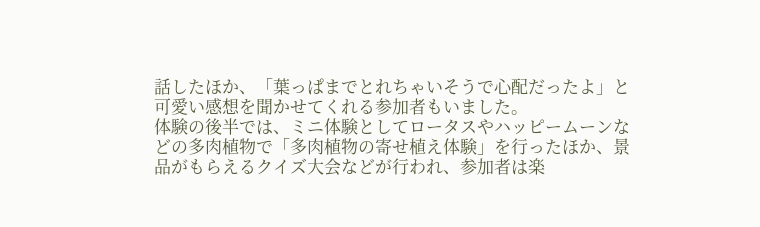話したほか、「葉っぱまでとれちゃいそうで心配だったよ」と可愛い感想を聞かせてくれる参加者もいました。
体験の後半では、ミニ体験としてロータスやハッピームーンなどの多肉植物で「多肉植物の寄せ植え体験」を行ったほか、景品がもらえるクイズ大会などが行われ、参加者は楽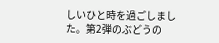しいひと時を過ごしました。第2弾のぶどうの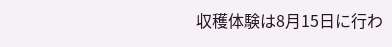収穫体験は8月15日に行わ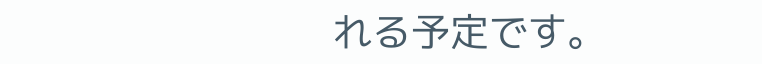れる予定です。